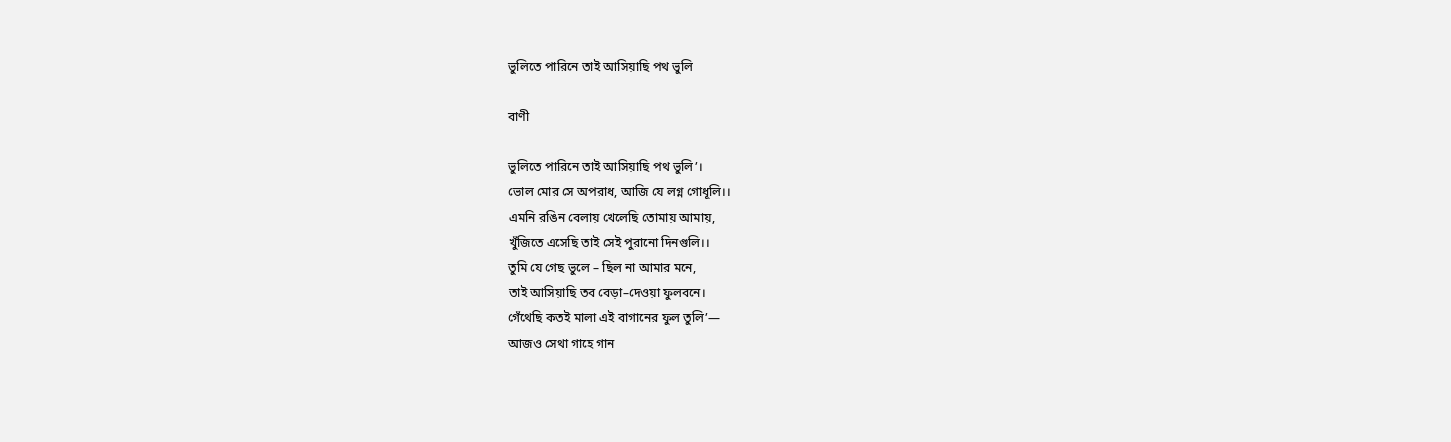ভুলিতে পারিনে তাই আসিয়াছি পথ ভুলি

বাণী

ভুলিতে পারিনে তাই আসিয়াছি পথ ভুলি’।
ভোল মোর সে অপরাধ, আজি যে লগ্ন গোধূলি।।
এমনি রঙিন বেলায় খেলেছি তোমায় আমায়,
খুঁজিতে এসেছি তাই সেই পুরানো দিনগুলি।।
তুমি যে গেছ ভুলে – ছিল না আমার মনে,
তাই আসিয়াছি তব বেড়া–দেওয়া ফুলবনে।
গেঁথেছি কতই মালা এই বাগানের ফুল তুলি’—
আজও সেথা গাহে গান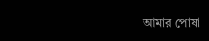আমার পোষা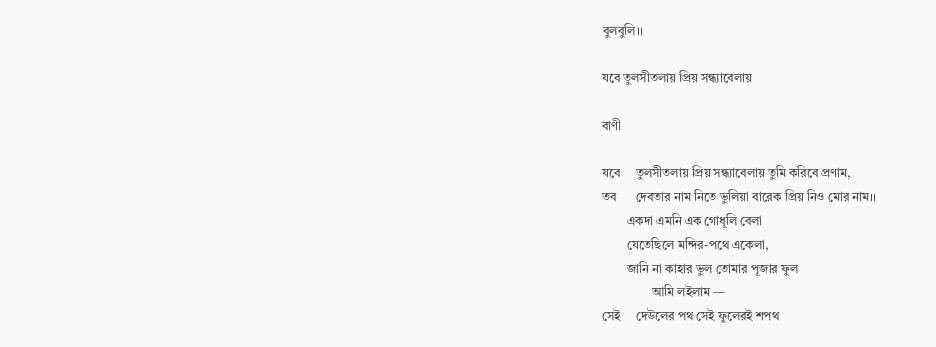বুলবুলি।।

যবে তুলসীতলায় প্রিয় সন্ধ্যাবেলায়

বাণী

যবে     তুলসীতলায় প্রিয় সন্ধ্যাবেলায় তুমি করিবে প্রণাম,
তব      দেবতার নাম নিতে ভুলিয়া বারেক প্রিয় নিও মোর নাম।।
        একদা এমনি এক গোধূলি বেলা
        যেতেছিলে মন্দির-পথে একেলা,
        জানি না কাহার ভুল তোমার পূজার ফুল
                আমি লইলাম —
সেই     দেউলের পথ সেই ফুলেরই শপথ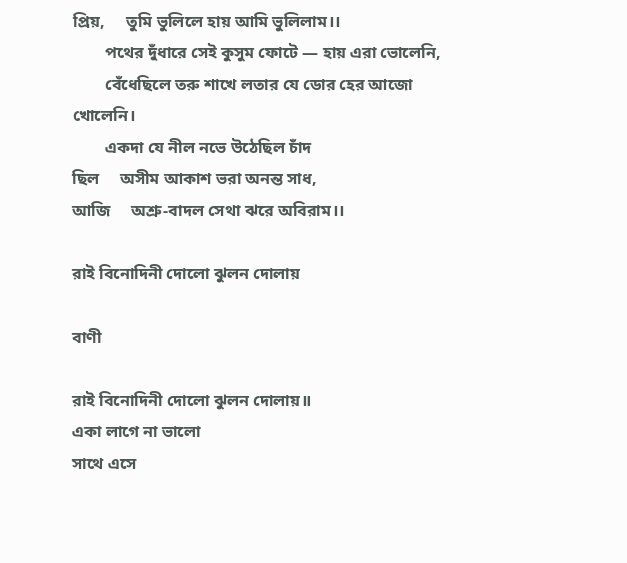প্রিয়,     তুমি ভুলিলে হায় আমি ভুলিলাম।।
        পথের দুঁধারে সেই কুসুম ফোটে — হায় এরা ভোলেনি,
        বেঁধেছিলে তরু শাখে লতার যে ডোর হের আজো খোলেনি।
        একদা যে নীল নভে উঠেছিল চাঁদ
ছিল     অসীম আকাশ ভরা অনন্ত সাধ,
আজি     অশ্রু-বাদল সেথা ঝরে অবিরাম।।

রাই বিনোদিনী দোলো ঝুলন দোলায়

বাণী

রাই বিনোদিনী দোলো ঝুলন দোলায়॥
একা লাগে না ভালো
সাথে এসে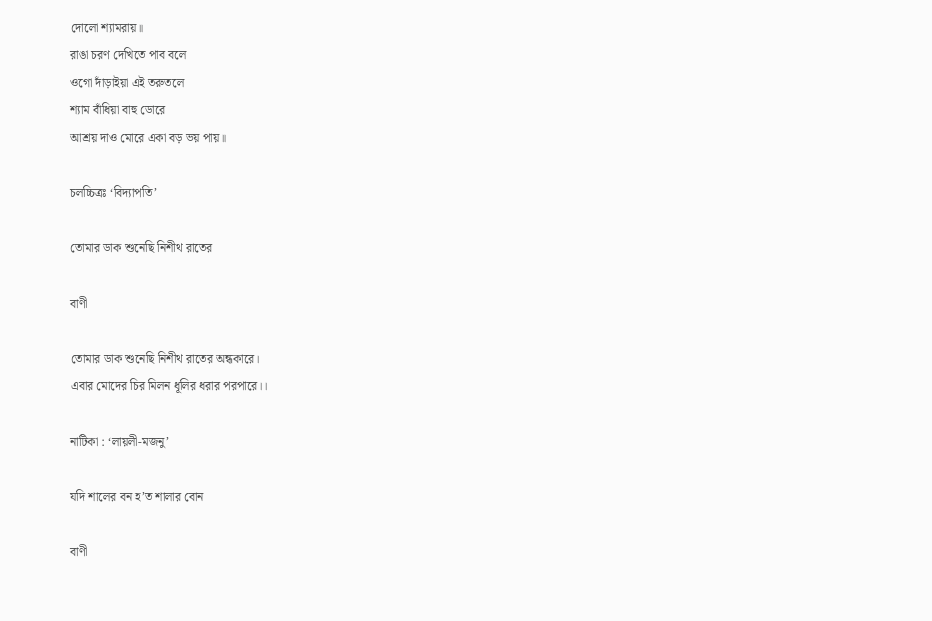দোলো শ্যামরায়॥
রাঙা চরণ দেখিতে পাব বলে
ওগো দাঁড়াইয়া এই তরুতলে
শ্যাম বাঁধিয়া বাহু ডোরে
আশ্রয় দাও মোরে একা বড় ভয় পায়॥

চলচ্চিত্রঃ ‘বিদ্যাপতি’

তোমার ডাক শুনেছি নিশীথ রাতের

বাণী

তোমার ডাক শুনেছি নিশীথ রাতের অন্ধকারে।
এবার মোদের চির মিলন ধূলির ধরার পরপারে।।

নাটিকা : ‘লায়লী-মজনু’

যদি শালের বন হ’ত শালার বোন

বাণী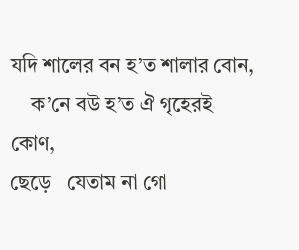যদি শালের বন হ’ত শালার বোন,
    ক’নে বউ হ’ত ঐ গৃহেরই কোণ,
ছেড়ে   যেতাম না গো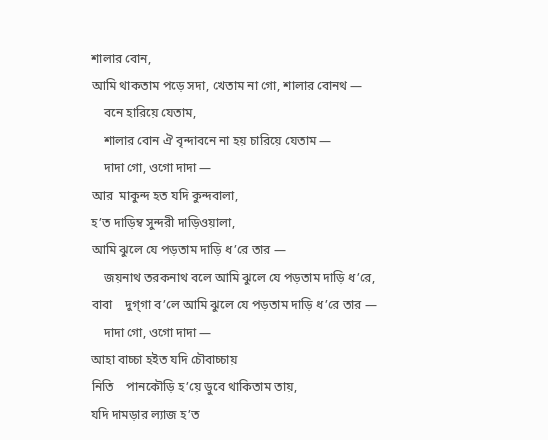শালার বোন,
আমি থাকতাম পড়ে সদা, খেতাম না গো, শালার বোনথ —
    বনে হারিয়ে যেতাম,
    শালার বোন ঐ বৃন্দাবনে না হয় চারিয়ে যেতাম —
    দাদা গো, ওগো দাদা —
আর  মাকুন্দ হত যদি কুন্দবালা,
হ’ত দাড়িম্ব সুন্দরী দাড়িওয়ালা,
আমি ঝুলে যে পড়তাম দাড়ি ধ’রে তার —
    জয়নাথ তরকনাথ বলে আমি ঝুলে যে পড়তাম দাড়ি ধ’রে,
বাবা    দুগ্‌গা ব’লে আমি ঝুলে যে পড়তাম দাড়ি ধ’রে তার —
    দাদা গো, ওগো দাদা —
আহা বাচ্চা হইত যদি চৌবাচ্চায়
নিতি    পানকৌড়ি হ’য়ে ডুবে থাকিতাম তায়,
যদি দামড়ার ল্যাজ হ’ত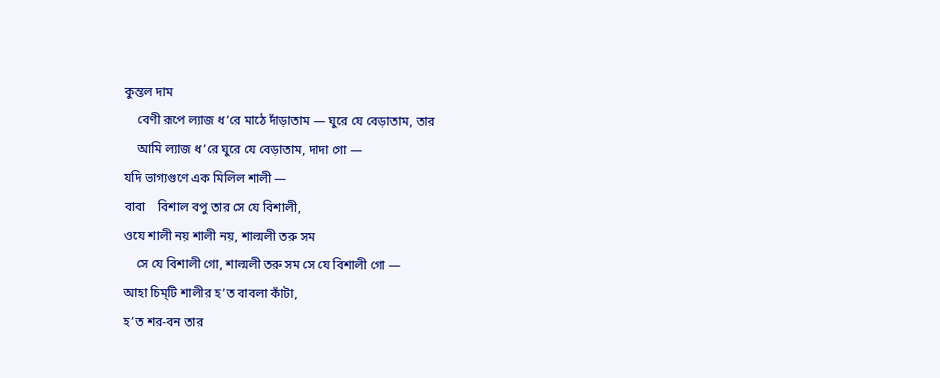কুন্তল দাম
    বেণী রূপে ল্যাজ ধ’রে মাঠে দাঁড়াতাম — ঘুরে যে বেড়াতাম, তার
    আমি ল্যাজ ধ’রে ঘুরে যে বেড়াতাম, দাদা গো —
যদি ভাগ্যগুণে এক মিলিল শালী —
বাবা    বিশাল বপু তার সে যে বিশালী,
ওযে শালী নয় শালী নয়, শাল্মলী তরু সম
    সে যে বিশালী গো, শাল্মলী তরু সম সে যে বিশালী গো —
আহা চিম্‌টি শালীর হ’ত বাবলা কাঁটা,
হ’ত শর-বন তার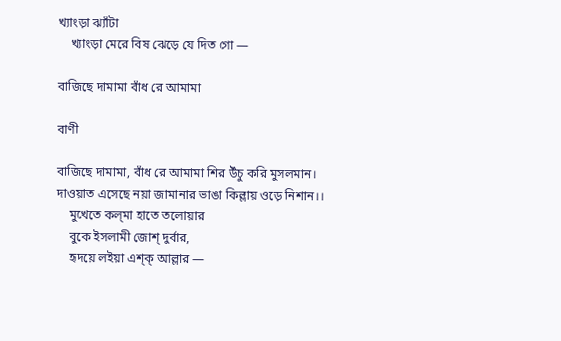খ্যাংড়া ঝ্যাঁটা
    খ্যাংড়া মেরে বিষ ঝেড়ে যে দিত গো —

বাজিছে দামামা বাঁধ রে আমামা

বাণী

বাজিছে দামামা, বাঁধ রে আমামা শির উঁচু করি মুসলমান।
দাওয়াত এসেছে নয়া জামানার ভাঙা কিল্লায় ওড়ে নিশান।।
    মুখেতে কল্‌মা হাতে তলোয়ার
    বুকে ইসলামী জোশ্ দুর্বার,
    হৃদয়ে লইয়া এশ্‌ক্‌ আল্লার —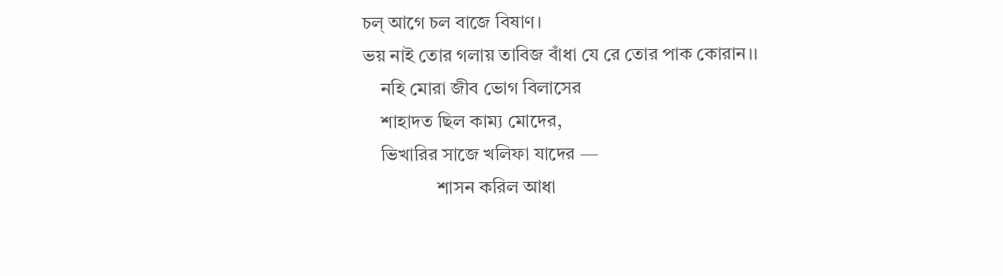চল্ আগে চল বাজে বিষাণ।
ভয় নাই তোর গলায় তাবিজ বাঁধা যে রে তোর পাক কোরান।।
    নহি মোরা জীব ভোগ বিলাসের
    শাহাদত ছিল কাম্য মোদের,
    ভিখারির সাজে খলিফা যাদের —
                শাসন করিল আধা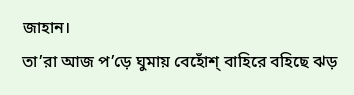জাহান।
তা’রা আজ প’ড়ে ঘুমায় বেহোঁশ্ বাহিরে বহিছে ঝড়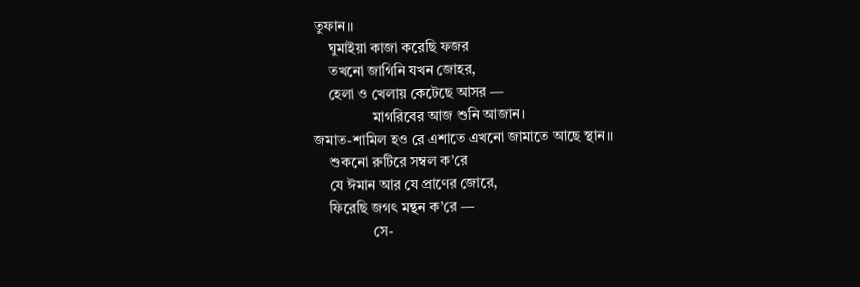তুফান।।
    ঘুমাইয়া কাজা করেছি ফজর
    তখনো জাগিনি যখন জোহর,
    হেলা ও খেলায় কেটেছে আসর —
                মাগরিবের আজ শুনি আজান।
জমাত-শামিল হও রে এশাতে এখনো জামাতে আছে স্থান।।
    শুকনো রুটিরে সম্বল ক’রে
    যে ঈমান আর যে প্রাণের জোরে,
    ফিরেছি জগৎ মন্থন ক’রে —
                সে-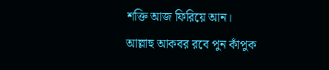শক্তি আজ ফিরিয়ে আন।
আল্লাহু আকবর রবে পুন কাঁপুক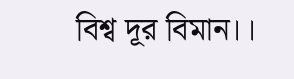বিশ্ব দূর বিমান।।